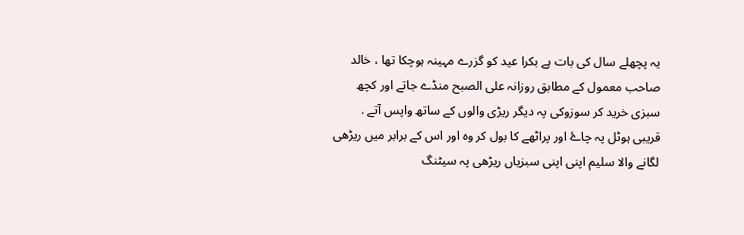یہ پچھلے سال کی بات ہے بکرا عید کو گزرے مہینہ ہوچکا تھا ، خالد صاحب معمول کے مطابق روزانہ علی الصبح منڈے جاتے اور کچھ سبزی خرید کر سوزوکی پہ دیگر ریڑی والوں کے ساتھ واپس آتے . قریبی ہوٹل پہ چاۓ اور پراٹھے کا بول کر وہ اور اس کے برابر میں ریڑھی لگانے والا سلیم اپنی اپنی سبزیاں ریڑھی پہ سیٹنگ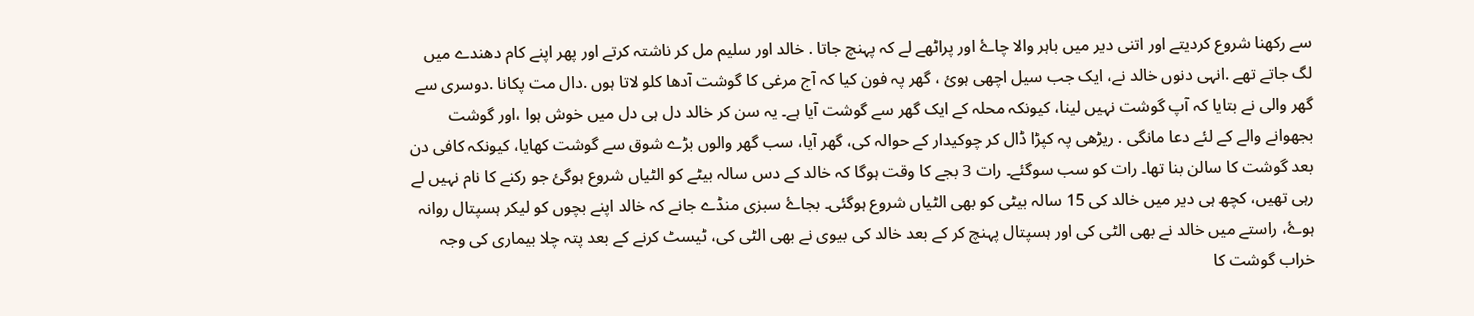سے رکھنا شروع کردیتے اور اتنی دیر میں باہر والا چاۓ اور پراٹھے لے کہ پہنچ جاتا . خالد اور سلیم مل کر ناشتہ کرتے اور پھر اپنے کام دھندے میں لگ جاتے تھے .انہی دنوں خالد نے، ایک جب سیل اچھی ہوئ ، گھر پہ فون کیا کہ آج مرغی کا گوشت آدھا کلو لاتا ہوں .دال مت پکانا .دوسری سے گھر والی نے بتایا کہ آپ گوشت نہیں لینا، کیونکہ محلہ کے ایک گھر سے گوشت آیا ہے۔ یہ سن کر خالد دل ہی دل میں خوش ہوا ،اور گوشت بجھوانے والے کے لئے دعا مانگی . ریڑھی پہ کپڑا ڈال کر چوکیدار کے حوالہ کی، گھر آیا، سب گھر والوں بڑے شوق سے گوشت کھایا، کیونکہ کافی دن بعد گوشت کا سالن بنا تھا۔ رات کو سب سوگئے۔ رات 3 بجے کا وقت ہوگا کہ خالد کے دس سالہ بیٹے کو الٹیاں شروع ہوگئ جو رکنے کا نام نہیں لے رہی تھیں، کچھ ہی دیر میں خالد کی 15 سالہ بیٹی کو بھی الٹیاں شروع ہوگئی۔ بجاۓ سبزی منڈے جانے کہ خالد اپنے بچوں کو لیکر ہسپتال روانہ ہوۓ، راستے میں خالد نے بھی الٹی کی اور ہسپتال پہنچ کر کے بعد خالد کی بیوی نے بھی الٹی کی، ٹیسٹ کرنے کے بعد پتہ چلا بیماری کی وجہ خراب گوشت کا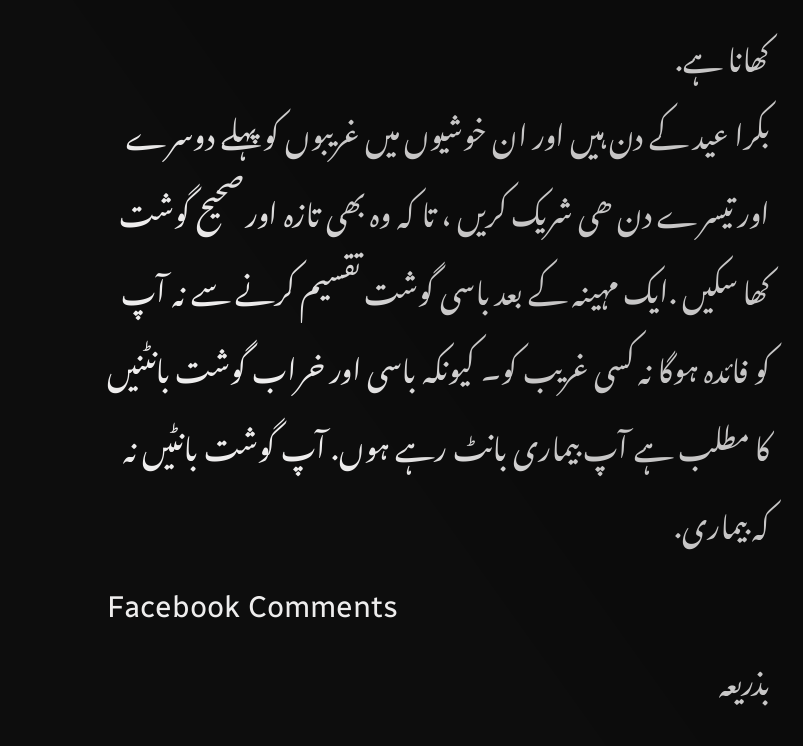کھانا ہے.
بکرا عید کے دن ہیں اور ان خوشیوں میں غریبوں کو پہلے دوسرے اور تیسرے دن ھی شریک کریں ، تا کہ وہ بھی تازہ اور صحیح گوشت کھا سکیں .ایک مہینہ کے بعد باسی گوشت تقسیم کرنے سے نہ آپ کو فائدہ ہوگا نہ کسی غریب کو۔ کیونکہ باسی اور خراب گوشت بانٹنیں کا مطلب ہے آپ بیماری بانٹ رہے ہوں. آپ گوشت بانٹیں نہ کہ بیماری.
Facebook Comments
بذریعہ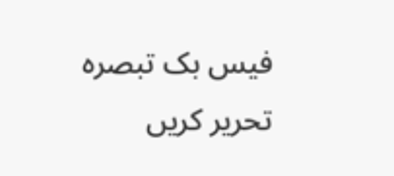فیس بک تبصرہ تحریر کریں